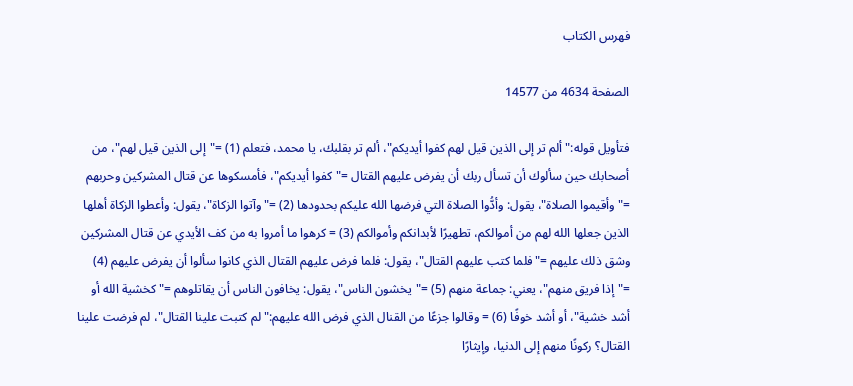فهرس الكتاب

الصفحة 4634 من 14577

فتأويل قوله:"ألم تر إلى الذين قيل لهم كفوا أيديكم"، ألم تر بقلبك، يا محمد، فتعلم (1) ="إلى الذين قيل لهم"، من أصحابك حين سألوك أن تسأل ربك أن يفرض عليهم القتال ="كفوا أيديكم"، فأمسكوها عن قتال المشركين وحربهم ="وأقيموا الصلاة"، يقول: وأدُّوا الصلاة التي فرضها الله عليكم بحدودها (2) ="وآتوا الزكاة"، يقول: وأعطوا الزكاة أهلها الذين جعلها الله لهم من أموالكم، تطهيرًا لأبدانكم وأموالكم (3) = كرهوا ما أمروا به من كف الأيدي عن قتال المشركين وشق ذلك عليهم ="فلما كتب عليهم القتال"، يقول: فلما فرض عليهم القتال الذي كانوا سألوا أن يفرض عليهم (4) ="إذا فريق منهم"، يعني: جماعة منهم (5) ="يخشون الناس"، يقول: يخافون الناس أن يقاتلوهم ="كخشية الله أو أشد خشية"، أو أشد خوفًا (6) = وقالوا جزعًا من القنال الذي فرض الله عليهم:"لم كتبت علينا القتال"، لم فرضت علينا القتال؟ ركونًا منهم إلى الدنيا، وإيثارًا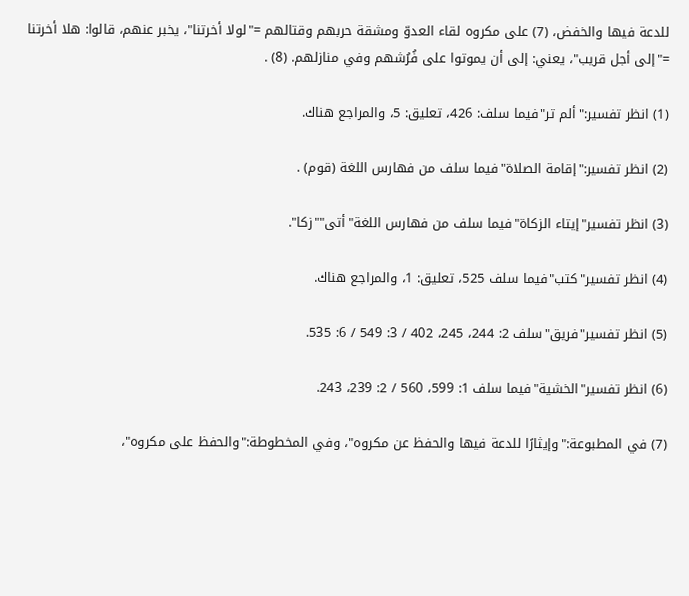للدعة فيها والخفض، (7) على مكروه لقاء العدوّ ومشقة حربهم وقتالهم ="لولا أخرتنا"، يخبر عنهم، قالوا: هلا أخرتنا ="إلى أجل قريب"، يعني: إلى أن يموتوا على فُرُشهم وفي منازلهم. (8) .

(1) انظر تفسير:"ألم تر"فيما سلف: 426، تعليق: 5، والمراجع هناك.

(2) انظر تفسير:"إقامة الصلاة"فيما سلف من فهارس اللغة (قوم) .

(3) انظر تفسير"إيتاء الزكاة"فيما سلف من فهارس اللغة"أتى""زكا".

(4) انظر تفسير"كتب"فيما سلف 525، تعليق: 1، والمراجع هناك.

(5) انظر تفسير"فريق"سلف 2: 244، 245، 402 / 3: 549 / 6: 535.

(6) انظر تفسير"الخشية"فيما سلف 1: 599، 560 / 2: 239، 243.

(7) في المطبوعة:"وإيثارًا للدعة فيها والحفظ عن مكروه"، وفي المخطوطة:"والحفظ على مكروه"،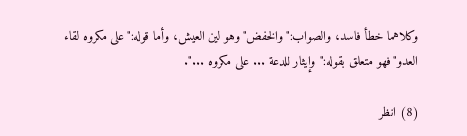وكلاهما خطأ فاسد، والصواب:"والخفض"وهو لين العيش، وأما قوله:"على مكروه لقاء العدو"فهو متعلق بقوله:"وإيثار للدعة ... على مكروه ...".

(8) انظر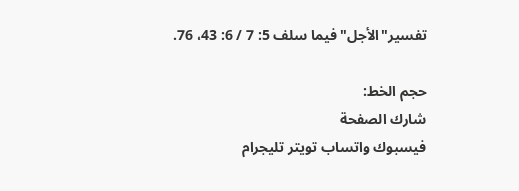تفسير"الأجل"فيما سلف 5: 7 / 6: 43، 76.

حجم الخط:
شارك الصفحة
فيسبوك واتساب تويتر تليجرام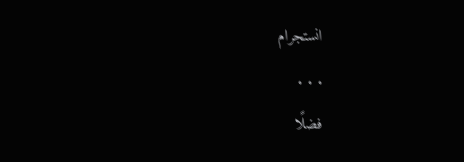انستجرام
. . .
فضلًا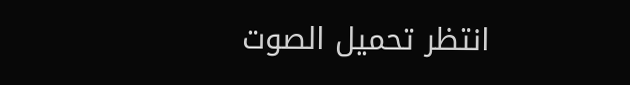انتظر تحميل الصوت